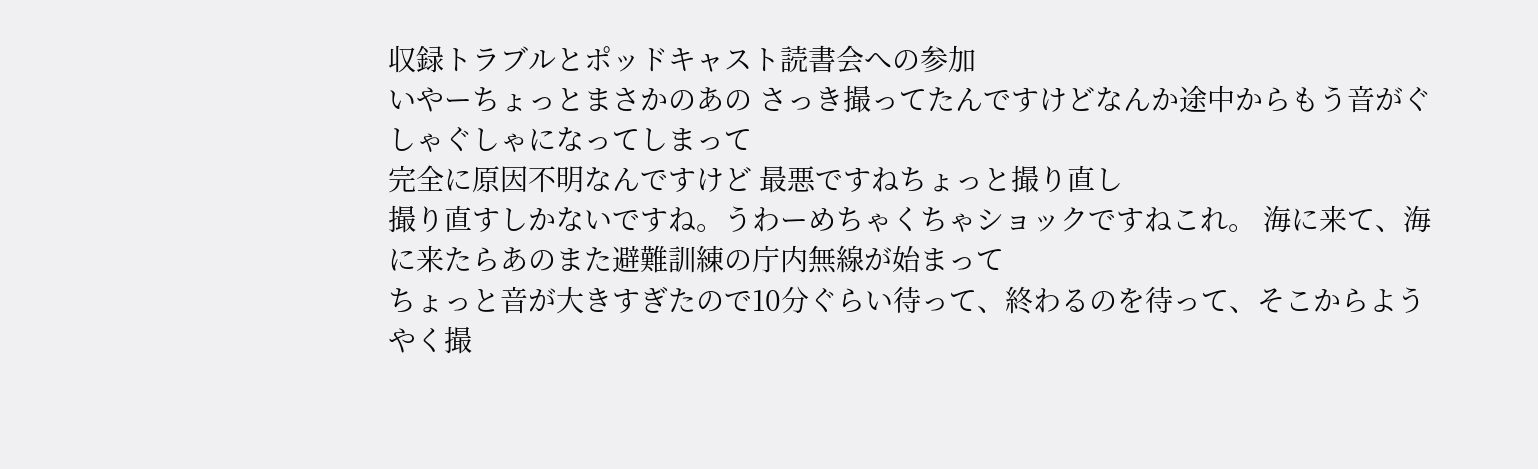収録トラブルとポッドキャスト読書会への参加
いやーちょっとまさかのあの さっき撮ってたんですけどなんか途中からもう音がぐしゃぐしゃになってしまって
完全に原因不明なんですけど 最悪ですねちょっと撮り直し
撮り直すしかないですね。うわーめちゃくちゃショックですねこれ。 海に来て、海に来たらあのまた避難訓練の庁内無線が始まって
ちょっと音が大きすぎたので10分ぐらい待って、終わるのを待って、そこからようやく撮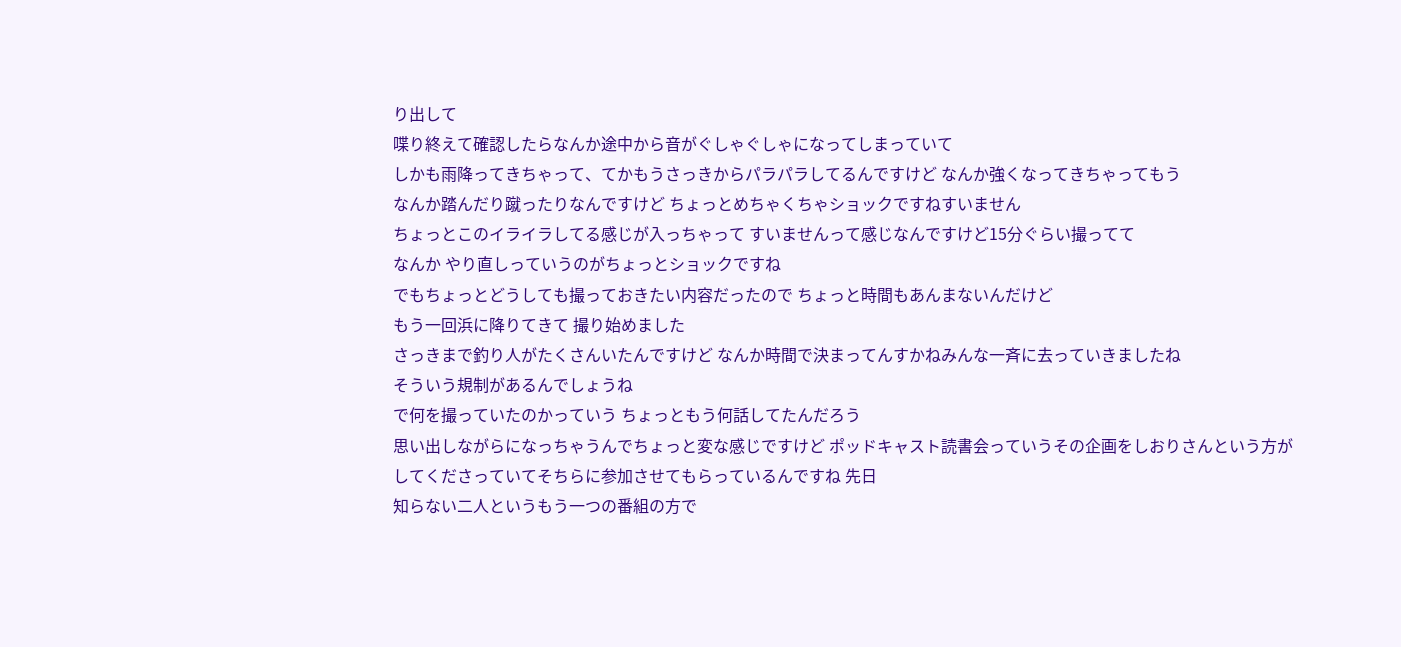り出して
喋り終えて確認したらなんか途中から音がぐしゃぐしゃになってしまっていて
しかも雨降ってきちゃって、てかもうさっきからパラパラしてるんですけど なんか強くなってきちゃってもう
なんか踏んだり蹴ったりなんですけど ちょっとめちゃくちゃショックですねすいません
ちょっとこのイライラしてる感じが入っちゃって すいませんって感じなんですけど15分ぐらい撮ってて
なんか やり直しっていうのがちょっとショックですね
でもちょっとどうしても撮っておきたい内容だったので ちょっと時間もあんまないんだけど
もう一回浜に降りてきて 撮り始めました
さっきまで釣り人がたくさんいたんですけど なんか時間で決まってんすかねみんな一斉に去っていきましたね
そういう規制があるんでしょうね
で何を撮っていたのかっていう ちょっともう何話してたんだろう
思い出しながらになっちゃうんでちょっと変な感じですけど ポッドキャスト読書会っていうその企画をしおりさんという方が
してくださっていてそちらに参加させてもらっているんですね 先日
知らない二人というもう一つの番組の方で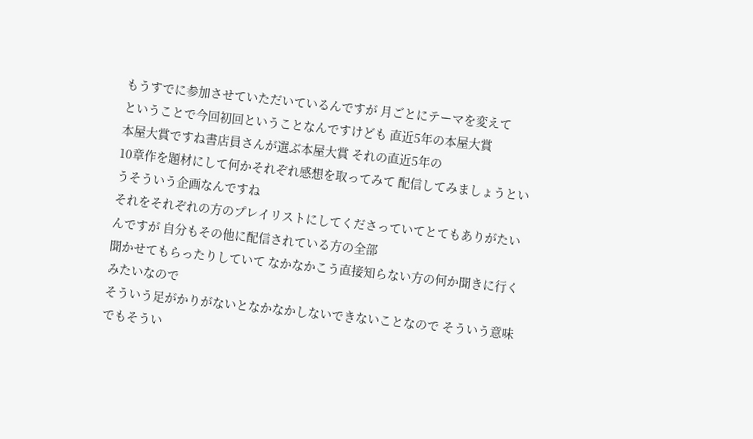もうすでに参加させていただいているんですが 月ごとにテーマを変えて
ということで今回初回ということなんですけども 直近5年の本屋大賞
本屋大賞ですね書店員さんが選ぶ本屋大賞 それの直近5年の
10章作を題材にして何かそれぞれ感想を取ってみて 配信してみましょうというそういう企画なんですね
それをそれぞれの方のプレイリストにしてくださっていてとてもありがたいんですが 自分もその他に配信されている方の全部
聞かせてもらったりしていて なかなかこう直接知らない方の何か聞きに行くみたいなので
そういう足がかりがないとなかなかしないできないことなので そういう意味でもそうい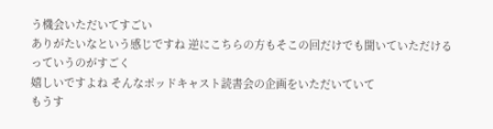う機会いただいてすごい
ありがたいなという感じですね 逆にこちらの方もそこの回だけでも聞いていただけるっていうのがすごく
嬉しいですよね そんなポッドキャスト読書会の企画をいただいていて
もうす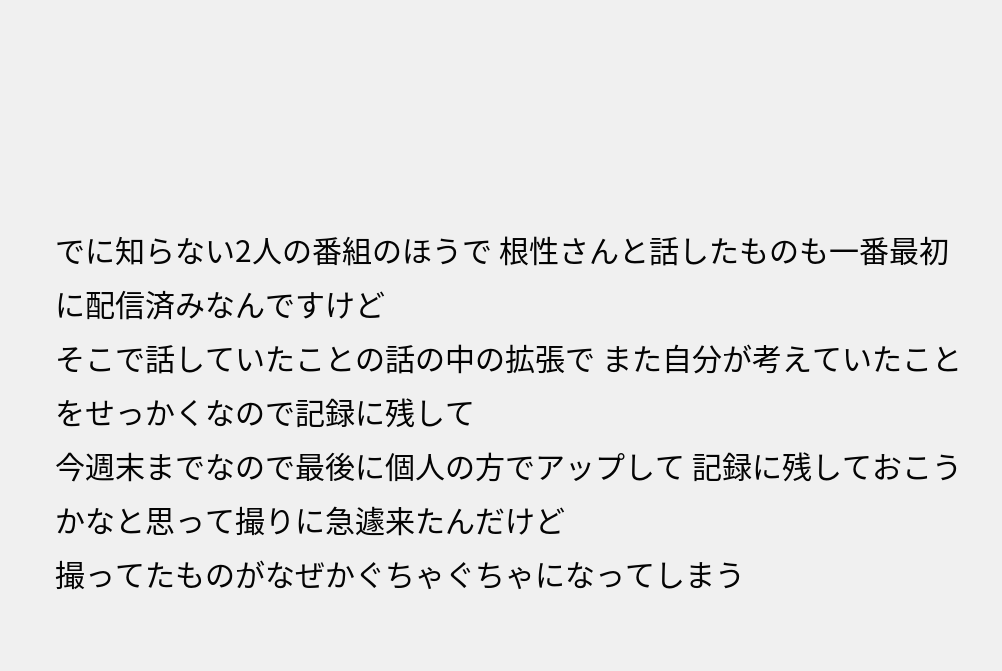でに知らない2人の番組のほうで 根性さんと話したものも一番最初に配信済みなんですけど
そこで話していたことの話の中の拡張で また自分が考えていたことをせっかくなので記録に残して
今週末までなので最後に個人の方でアップして 記録に残しておこうかなと思って撮りに急遽来たんだけど
撮ってたものがなぜかぐちゃぐちゃになってしまう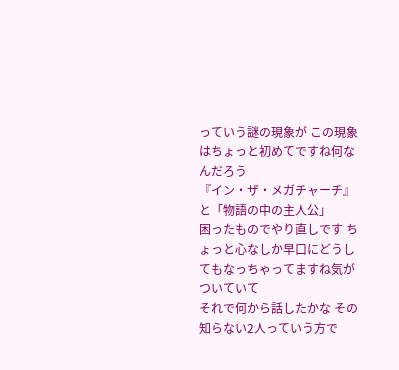っていう謎の現象が この現象はちょっと初めてですね何なんだろう
『イン・ザ・メガチャーチ』と「物語の中の主人公」
困ったものでやり直しです ちょっと心なしか早口にどうしてもなっちゃってますね気がついていて
それで何から話したかな その知らない2人っていう方で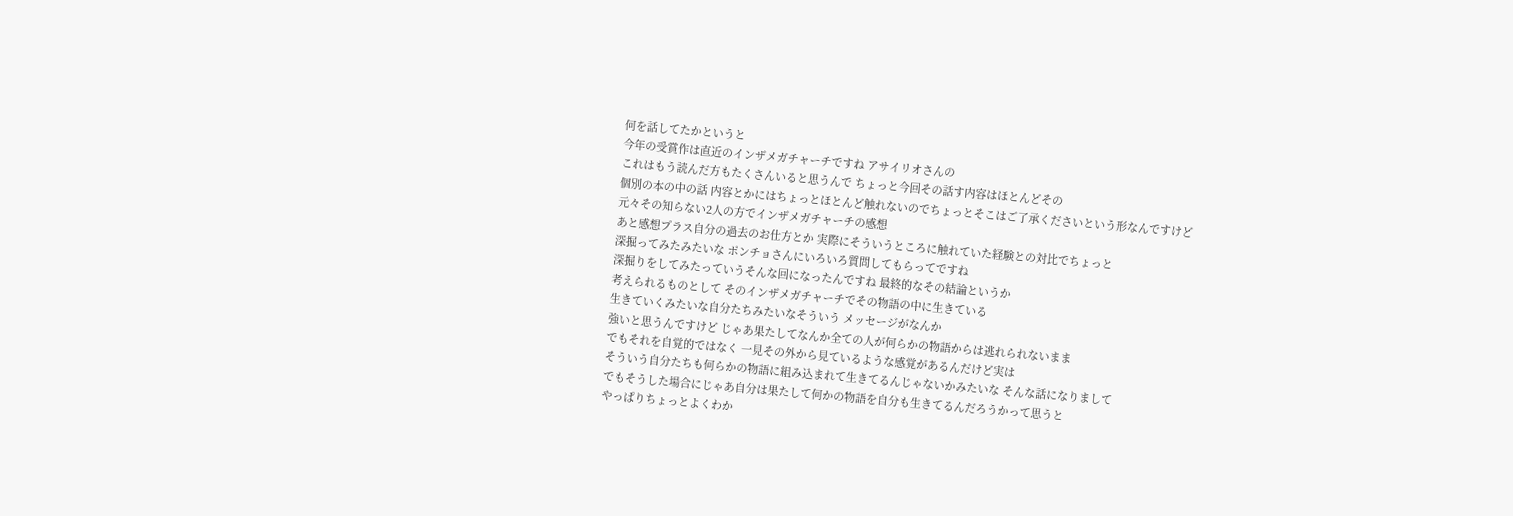何を話してたかというと
今年の受賞作は直近のインザメガチャーチですね アサイリオさんの
これはもう読んだ方もたくさんいると思うんで ちょっと今回その話す内容はほとんどその
個別の本の中の話 内容とかにはちょっとほとんど触れないのでちょっとそこはご了承くださいという形なんですけど
元々その知らない2人の方でインザメガチャーチの感想
あと感想プラス自分の過去のお仕方とか 実際にそういうところに触れていた経験との対比でちょっと
深掘ってみたみたいな ポンチョさんにいろいろ質問してもらってですね
深掘りをしてみたっていうそんな回になったんですね 最終的なその結論というか
考えられるものとして そのインザメガチャーチでその物語の中に生きている
生きていくみたいな自分たちみたいなそういう メッセージがなんか
強いと思うんですけど じゃあ果たしてなんか全ての人が何らかの物語からは逃れられないまま
でもそれを自覚的ではなく 一見その外から見ているような感覚があるんだけど実は
そういう自分たちも何らかの物語に組み込まれて生きてるんじゃないかみたいな そんな話になりまして
でもそうした場合にじゃあ自分は果たして何かの物語を自分も生きてるんだろうかって思うと
やっぱりちょっとよくわか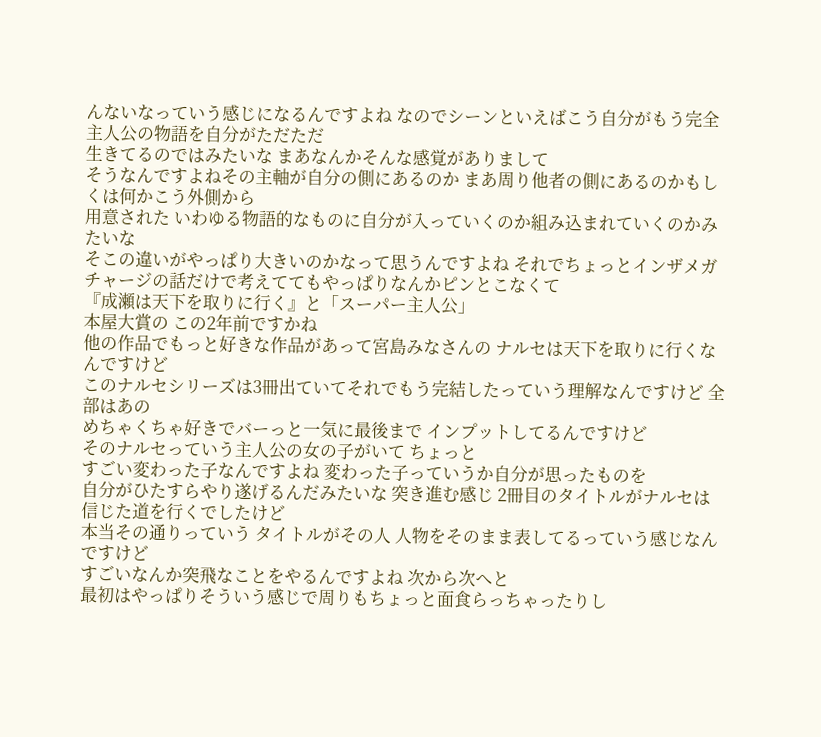んないなっていう感じになるんですよね なのでシーンといえばこう自分がもう完全主人公の物語を自分がただただ
生きてるのではみたいな まあなんかそんな感覚がありまして
そうなんですよねその主軸が自分の側にあるのか まあ周り他者の側にあるのかもしくは何かこう外側から
用意された いわゆる物語的なものに自分が入っていくのか組み込まれていくのかみたいな
そこの違いがやっぱり大きいのかなって思うんですよね それでちょっとインザメガチャージの話だけで考えててもやっぱりなんかピンとこなくて
『成瀬は天下を取りに行く』と「スーパー主人公」
本屋大賞の この2年前ですかね
他の作品でもっと好きな作品があって宮島みなさんの ナルセは天下を取りに行くなんですけど
このナルセシリーズは3冊出ていてそれでもう完結したっていう理解なんですけど 全部はあの
めちゃくちゃ好きでバーっと一気に最後まで インプットしてるんですけど
そのナルセっていう主人公の女の子がいて ちょっと
すごい変わった子なんですよね 変わった子っていうか自分が思ったものを
自分がひたすらやり遂げるんだみたいな 突き進む感じ 2冊目のタイトルがナルセは信じた道を行くでしたけど
本当その通りっていう タイトルがその人 人物をそのまま表してるっていう感じなんですけど
すごいなんか突飛なことをやるんですよね 次から次へと
最初はやっぱりそういう感じで周りもちょっと面食らっちゃったりし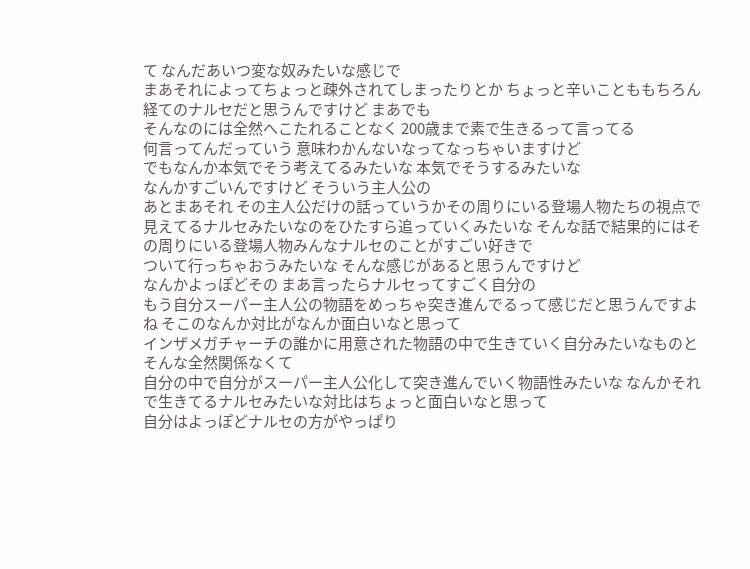て なんだあいつ変な奴みたいな感じで
まあそれによってちょっと疎外されてしまったりとか ちょっと辛いことももちろん
経てのナルセだと思うんですけど まあでも
そんなのには全然へこたれることなく 200歳まで素で生きるって言ってる
何言ってんだっていう 意味わかんないなってなっちゃいますけど
でもなんか本気でそう考えてるみたいな 本気でそうするみたいな
なんかすごいんですけど そういう主人公の
あとまあそれ その主人公だけの話っていうかその周りにいる登場人物たちの視点で
見えてるナルセみたいなのをひたすら追っていくみたいな そんな話で結果的にはその周りにいる登場人物みんなナルセのことがすごい好きで
ついて行っちゃおうみたいな そんな感じがあると思うんですけど
なんかよっぽどその まあ言ったらナルセってすごく自分の
もう自分スーパー主人公の物語をめっちゃ突き進んでるって感じだと思うんですよね そこのなんか対比がなんか面白いなと思って
インザメガチャーチの誰かに用意された物語の中で生きていく自分みたいなものと そんな全然関係なくて
自分の中で自分がスーパー主人公化して突き進んでいく物語性みたいな なんかそれで生きてるナルセみたいな対比はちょっと面白いなと思って
自分はよっぽどナルセの方がやっぱり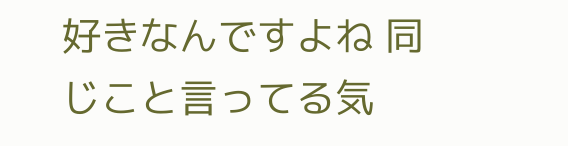好きなんですよね 同じこと言ってる気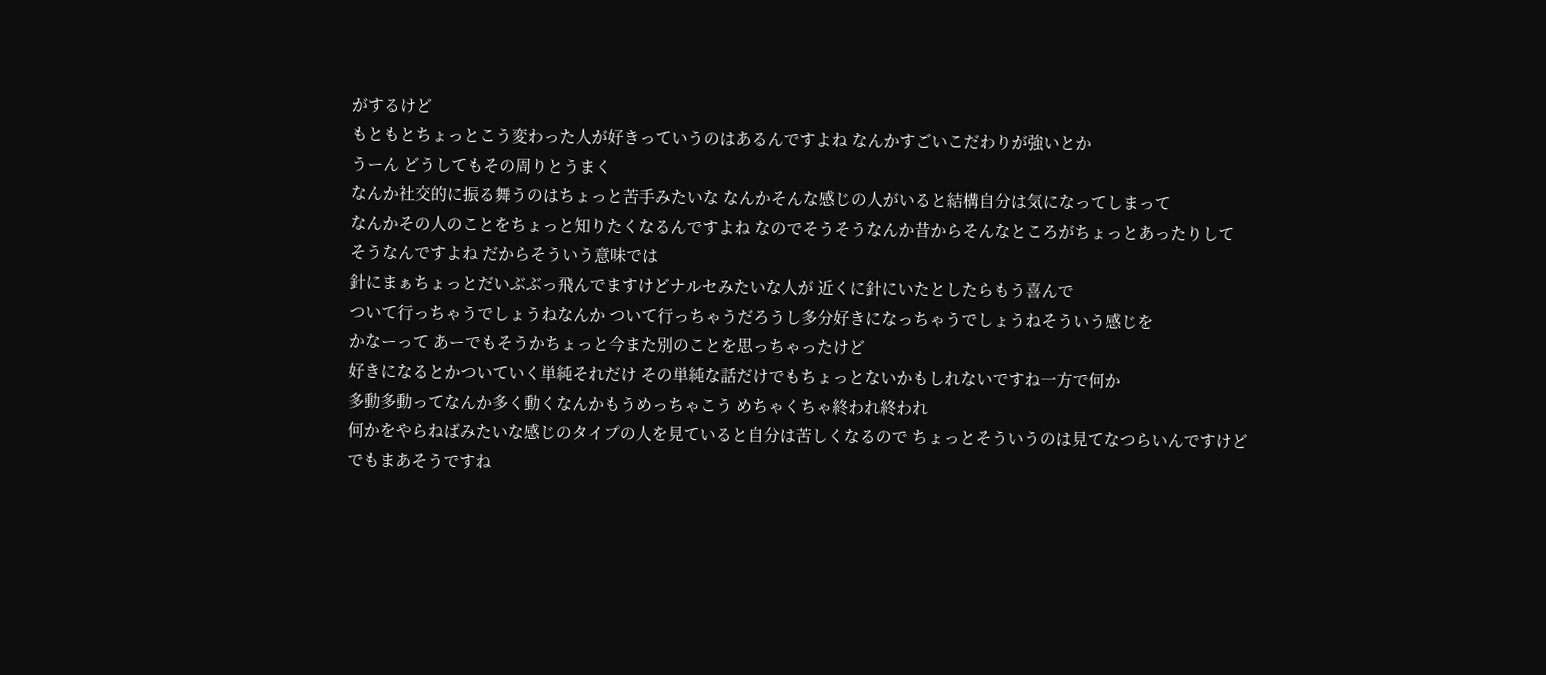がするけど
もともとちょっとこう変わった人が好きっていうのはあるんですよね なんかすごいこだわりが強いとか
うーん どうしてもその周りとうまく
なんか社交的に振る舞うのはちょっと苦手みたいな なんかそんな感じの人がいると結構自分は気になってしまって
なんかその人のことをちょっと知りたくなるんですよね なのでそうそうなんか昔からそんなところがちょっとあったりして
そうなんですよね だからそういう意味では
針にまぁちょっとだいぶぶっ飛んでますけどナルセみたいな人が 近くに針にいたとしたらもう喜んで
ついて行っちゃうでしょうねなんか ついて行っちゃうだろうし多分好きになっちゃうでしょうねそういう感じを
かなーって あーでもそうかちょっと今また別のことを思っちゃったけど
好きになるとかついていく単純それだけ その単純な話だけでもちょっとないかもしれないですね一方で何か
多動多動ってなんか多く動くなんかもうめっちゃこう めちゃくちゃ終われ終われ
何かをやらねばみたいな感じのタイプの人を見ていると自分は苦しくなるので ちょっとそういうのは見てなつらいんですけど
でもまあそうですね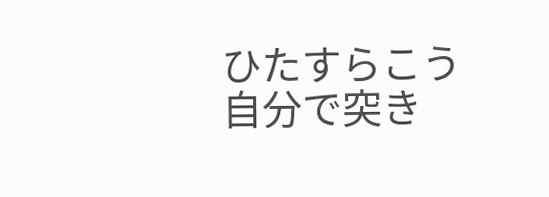ひたすらこう
自分で突き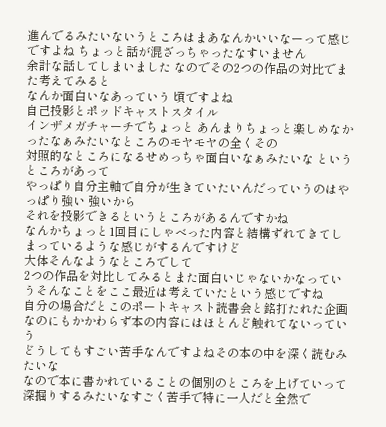進んでるみたいないうところはまあなんかいいなーって感じですよね ちょっと話が混ざっちゃったなすいません
余計な話してしまいました なのでその2つの作品の対比でまた考えてみると
なんか面白いなあっていう 頃ですよね
自己投影とポッドキャストスタイル
インザメガチャーチでちょっと あんまりちょっと楽しめなかったなぁみたいなところのモヤモヤの全くその
対照的なところになるせめっちゃ面白いなぁみたいな というところがあって
やっぱり自分主軸で自分が生きていたいんだっていうのはやっぱり強い 強いから
それを投影できるというところがあるんですかね
なんかちょっと1回目にしゃべった内容と結構ずれてきてしまっているような感じがするんですけど
大体そんなようなところでして
2つの作品を対比してみるとまた面白いじゃないかなっていうそんなことをここ最近は考えていたという感じですね
自分の場合だとこのポートキャスト読書会と銘打たれた企画なのにもかかわらず本の内容にはほとんど触れてないっていう
どうしてもすごい苦手なんですよねその本の中を深く読むみたいな
なので本に書かれていることの個別のところを上げていって
深掘りするみたいなすごく苦手で特に一人だと全然で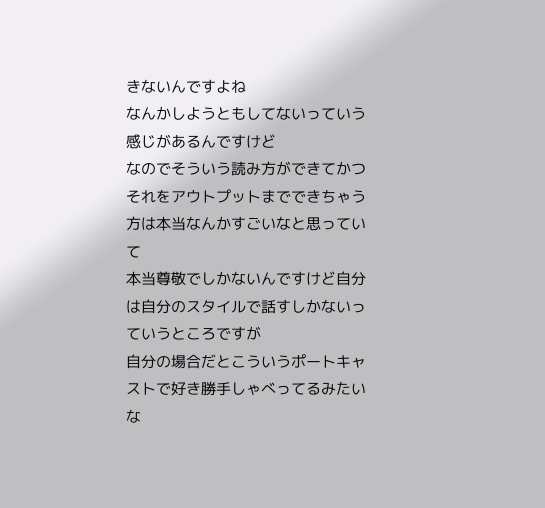きないんですよね
なんかしようともしてないっていう感じがあるんですけど
なのでそういう読み方ができてかつそれをアウトプットまでできちゃう方は本当なんかすごいなと思っていて
本当尊敬でしかないんですけど自分は自分のスタイルで話すしかないっていうところですが
自分の場合だとこういうポートキャストで好き勝手しゃべってるみたいな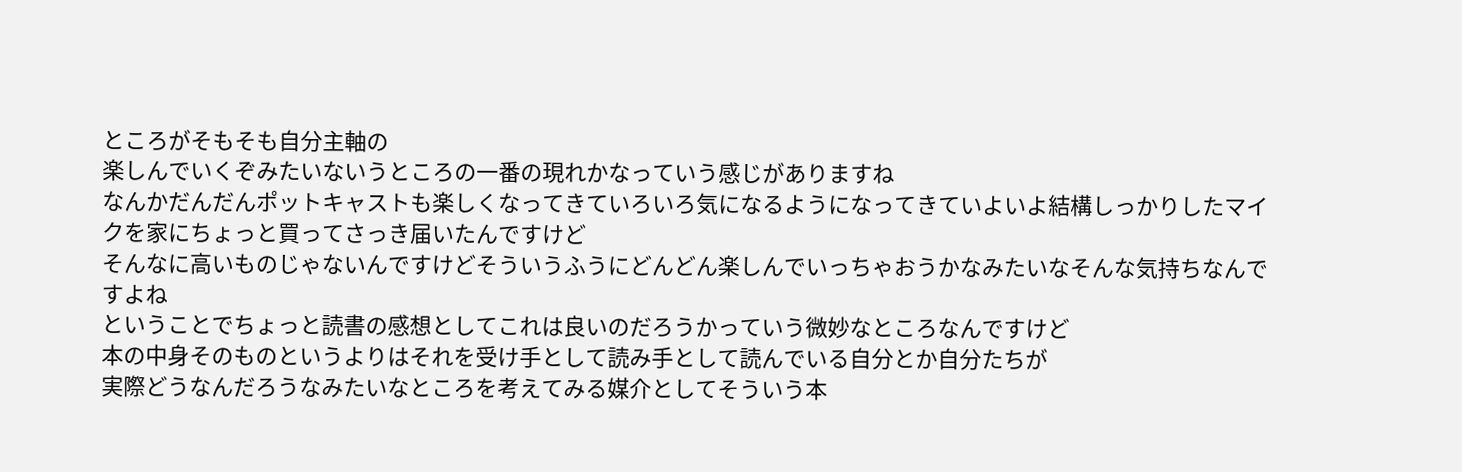ところがそもそも自分主軸の
楽しんでいくぞみたいないうところの一番の現れかなっていう感じがありますね
なんかだんだんポットキャストも楽しくなってきていろいろ気になるようになってきていよいよ結構しっかりしたマイクを家にちょっと買ってさっき届いたんですけど
そんなに高いものじゃないんですけどそういうふうにどんどん楽しんでいっちゃおうかなみたいなそんな気持ちなんですよね
ということでちょっと読書の感想としてこれは良いのだろうかっていう微妙なところなんですけど
本の中身そのものというよりはそれを受け手として読み手として読んでいる自分とか自分たちが
実際どうなんだろうなみたいなところを考えてみる媒介としてそういう本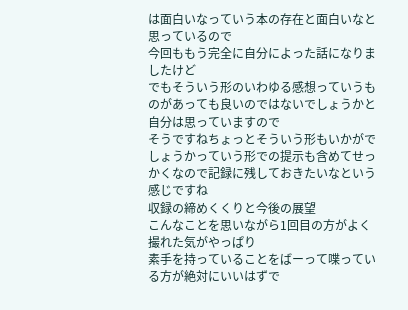は面白いなっていう本の存在と面白いなと思っているので
今回ももう完全に自分によった話になりましたけど
でもそういう形のいわゆる感想っていうものがあっても良いのではないでしょうかと自分は思っていますので
そうですねちょっとそういう形もいかがでしょうかっていう形での提示も含めてせっかくなので記録に残しておきたいなという感じですね
収録の締めくくりと今後の展望
こんなことを思いながら1回目の方がよく撮れた気がやっぱり
素手を持っていることをばーって喋っている方が絶対にいいはずで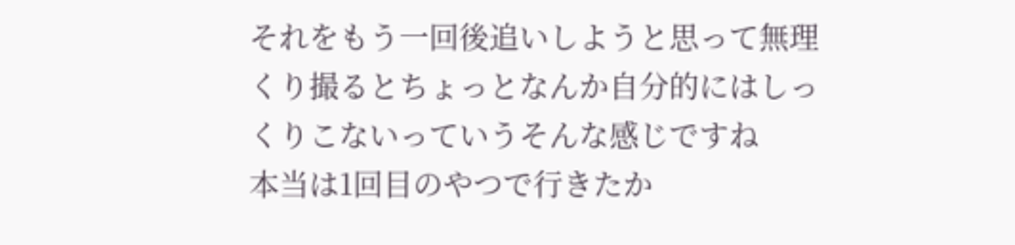それをもう一回後追いしようと思って無理くり撮るとちょっとなんか自分的にはしっくりこないっていうそんな感じですね
本当は1回目のやつで行きたか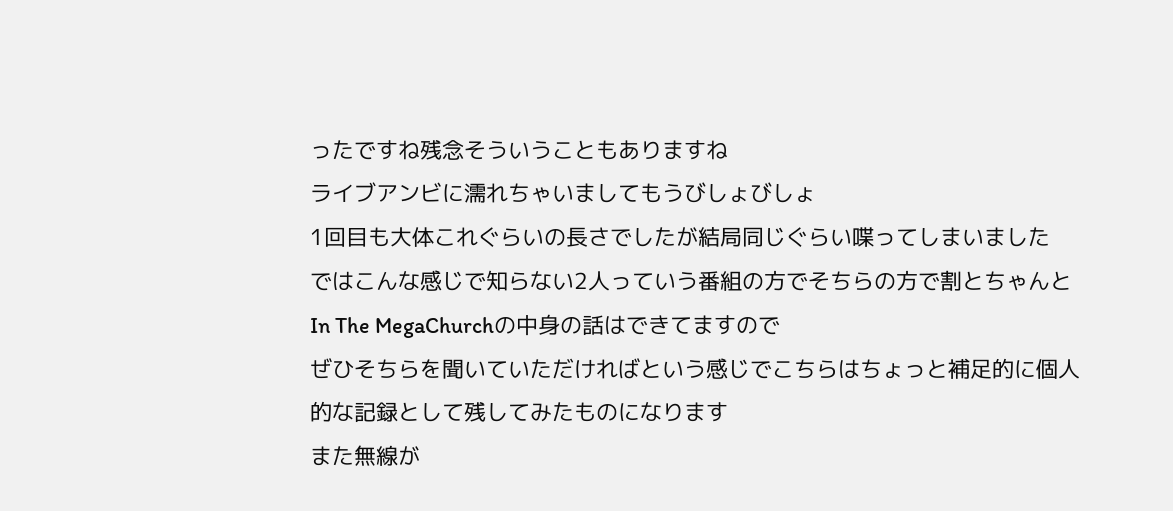ったですね残念そういうこともありますね
ライブアンビに濡れちゃいましてもうびしょびしょ
1回目も大体これぐらいの長さでしたが結局同じぐらい喋ってしまいました
ではこんな感じで知らない2人っていう番組の方でそちらの方で割とちゃんとIn The MegaChurchの中身の話はできてますので
ぜひそちらを聞いていただければという感じでこちらはちょっと補足的に個人的な記録として残してみたものになります
また無線が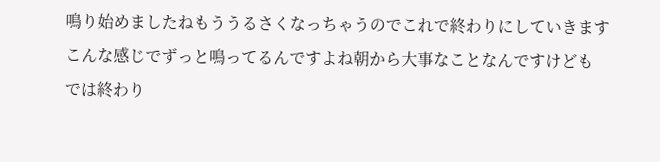鳴り始めましたねもううるさくなっちゃうのでこれで終わりにしていきます
こんな感じでずっと鳴ってるんですよね朝から大事なことなんですけども
では終わり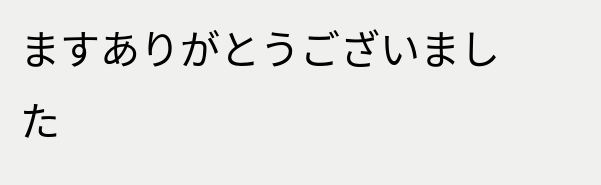ますありがとうございました